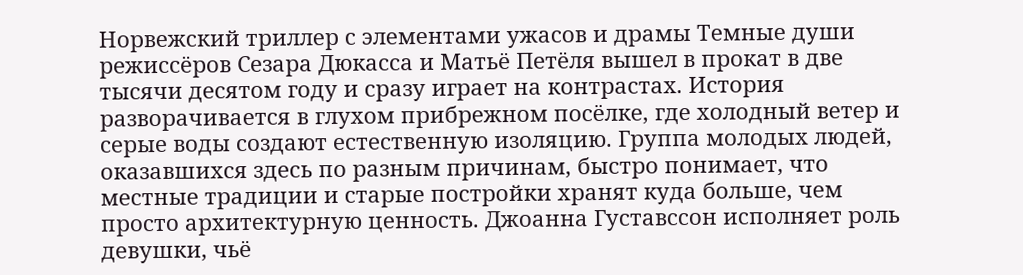Норвежский триллер с элементами ужасов и драмы Темные души режиссёров Сезара Дюкасса и Матьё Петёля вышел в прокат в две тысячи десятом году и сразу играет на контрастах. История разворачивается в глухом прибрежном посёлке, где холодный ветер и серые воды создают естественную изоляцию. Группа молодых людей, оказавшихся здесь по разным причинам, быстро понимает, что местные традиции и старые постройки хранят куда больше, чем просто архитектурную ценность. Джоанна Густавссон исполняет роль девушки, чьё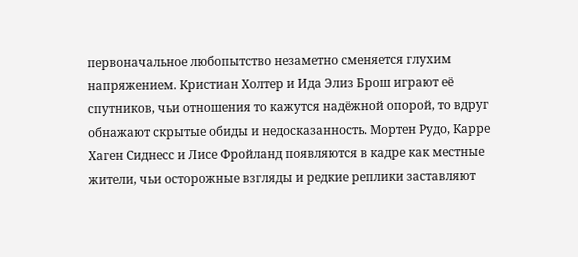первоначальное любопытство незаметно сменяется глухим напряжением. Кристиан Холтер и Ида Элиз Брош играют её спутников, чьи отношения то кажутся надёжной опорой, то вдруг обнажают скрытые обиды и недосказанность. Мортен Рудо, Карре Хаген Сиднесс и Лисе Фройланд появляются в кадре как местные жители, чьи осторожные взгляды и редкие реплики заставляют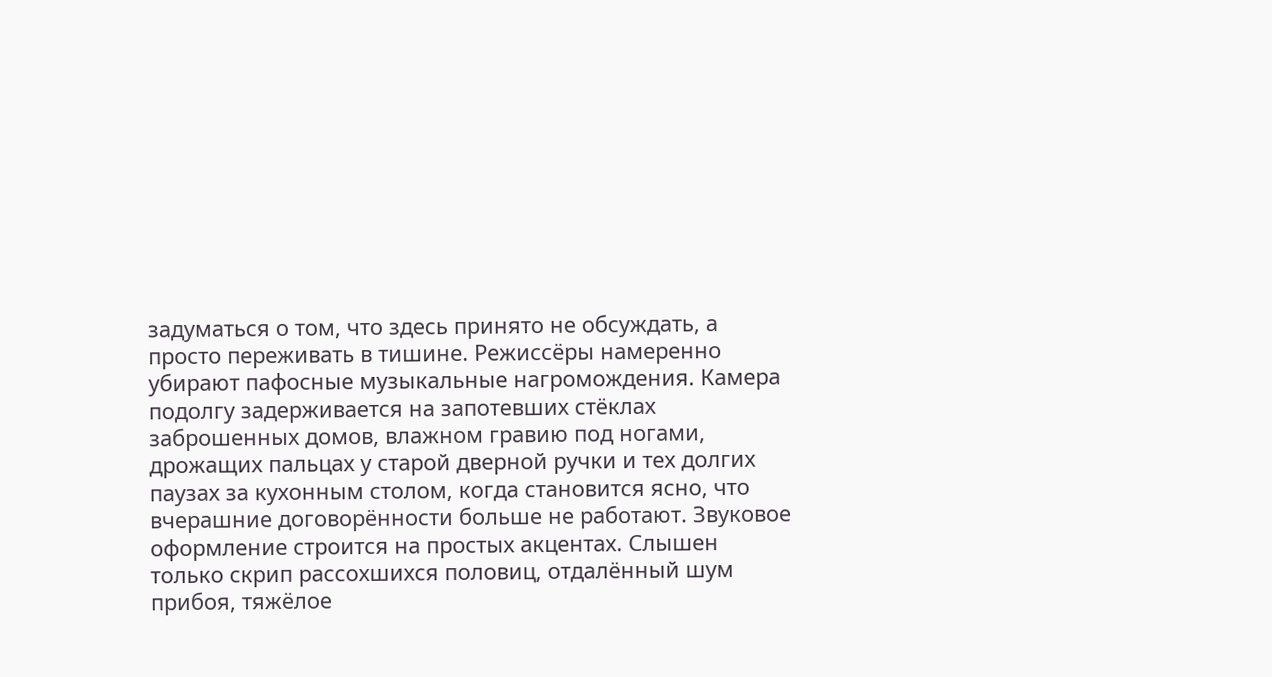задуматься о том, что здесь принято не обсуждать, а просто переживать в тишине. Режиссёры намеренно убирают пафосные музыкальные нагромождения. Камера подолгу задерживается на запотевших стёклах заброшенных домов, влажном гравию под ногами, дрожащих пальцах у старой дверной ручки и тех долгих паузах за кухонным столом, когда становится ясно, что вчерашние договорённости больше не работают. Звуковое оформление строится на простых акцентах. Слышен только скрип рассохшихся половиц, отдалённый шум прибоя, тяжёлое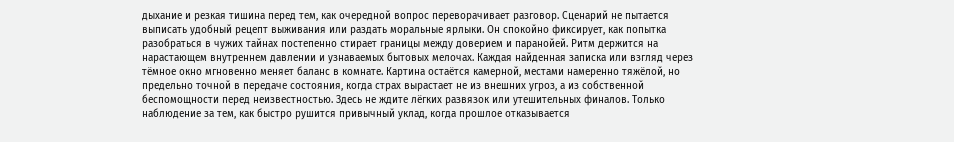дыхание и резкая тишина перед тем, как очередной вопрос переворачивает разговор. Сценарий не пытается выписать удобный рецепт выживания или раздать моральные ярлыки. Он спокойно фиксирует, как попытка разобраться в чужих тайнах постепенно стирает границы между доверием и паранойей. Ритм держится на нарастающем внутреннем давлении и узнаваемых бытовых мелочах. Каждая найденная записка или взгляд через тёмное окно мгновенно меняет баланс в комнате. Картина остаётся камерной, местами намеренно тяжёлой, но предельно точной в передаче состояния, когда страх вырастает не из внешних угроз, а из собственной беспомощности перед неизвестностью. Здесь не ждите лёгких развязок или утешительных финалов. Только наблюдение за тем, как быстро рушится привычный уклад, когда прошлое отказывается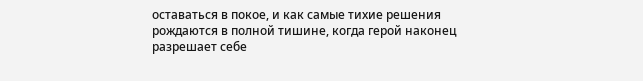оставаться в покое, и как самые тихие решения рождаются в полной тишине, когда герой наконец разрешает себе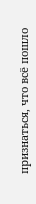признаться, что всё пошло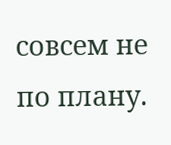совсем не по плану.